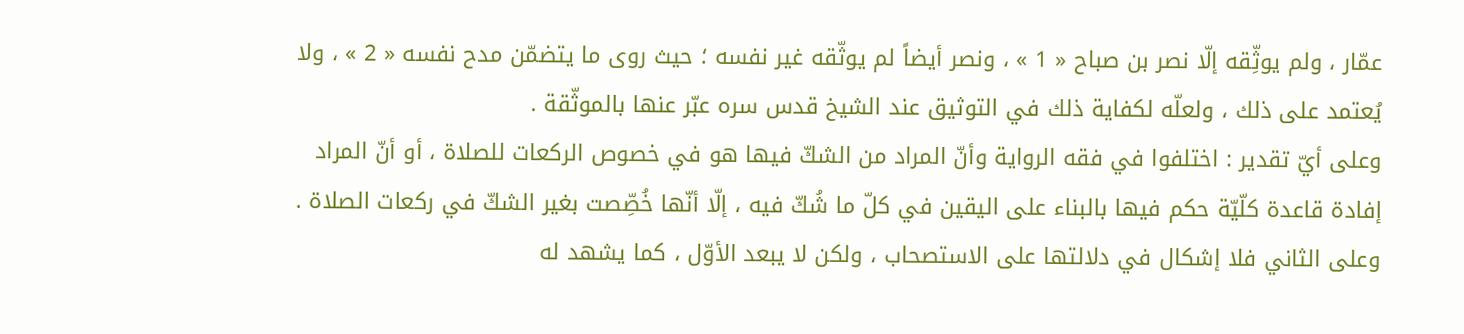عمّار ، ولم يوثِّقه إلّا نصر بن صباح « 1 » ، ونصر أيضاً لم يوثّقه غير نفسه ؛ حيث روى ما يتضمّن مدح نفسه « 2 » ، ولا يُعتمد على ذلك ، ولعلّه لكفاية ذلك في التوثيق عند الشيخ قدس سره عبّر عنها بالموثّقة .
وعلى أيّ تقدير : اختلفوا في فقه الرواية وأنّ المراد من الشكّ فيها هو في خصوص الركعات للصلاة ، أو أنّ المراد إفادة قاعدة كلّيّة حكم فيها بالبناء على اليقين في كلّ ما شُكّ فيه ، إلّا أنّها خُصِّصت بغير الشكّ في ركعات الصلاة .
وعلى الثاني فلا إشكال في دلالتها على الاستصحاب ، ولكن لا يبعد الأوّل ، كما يشهد له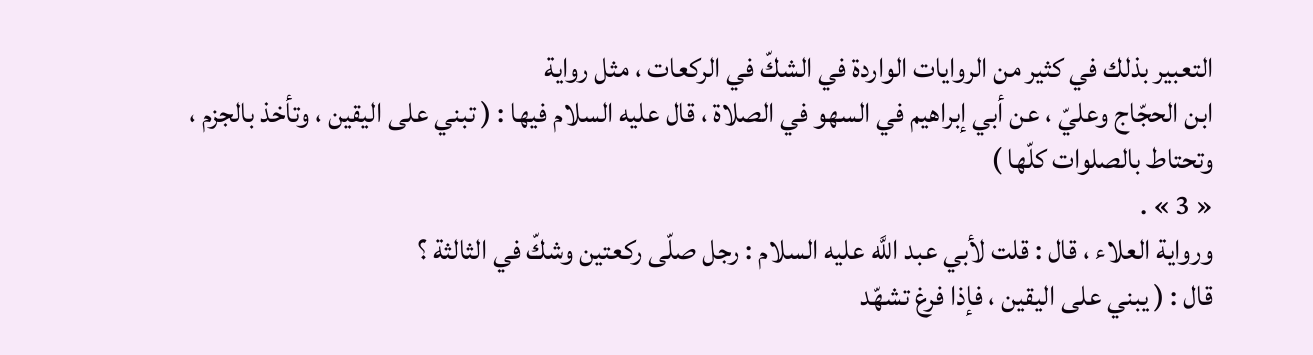التعبير بذلك في كثير من الروايات الواردة في الشكّ في الركعات ، مثل رواية
ابن الحجّاج وعليّ ، عن أبي إبراهيم في السهو في الصلاة ، قال عليه السلام فيها : ( تبني على اليقين ، وتأخذ بالجزم ، وتحتاط بالصلوات كلّها )
« 3 » .
ورواية العلاء ، قال : قلت لأبي عبد اللَّه عليه السلام : رجل صلّى ركعتين وشكّ في الثالثة ؟
قال : ( يبني على اليقين ، فإذا فرغ تشهّد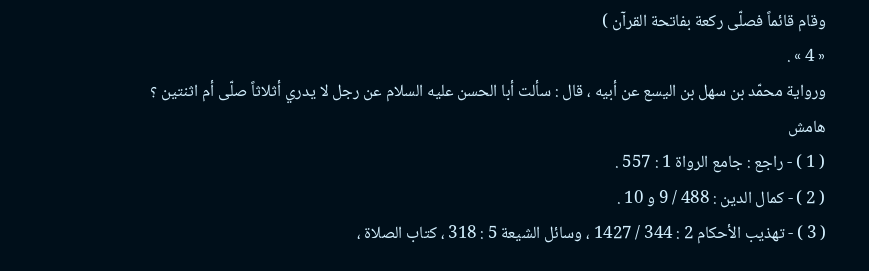وقام قائماً فصلّى ركعة بفاتحة القرآن )
« 4 » .
ورواية محمّد بن سهل بن اليسع عن أبيه ، قال : سألت أبا الحسن عليه السلام عن رجل لا يدري أثلاثاً صلّى أم اثنتين ؟
هامش
( 1 ) - راجع : جامع الرواة 1 : 557 .
( 2 ) - كمال الدين : 488 / 9 و 10 .
( 3 ) - تهذيب الأحكام 2 : 344 / 1427 ، وسائل الشيعة 5 : 318 ، كتاب الصلاة ،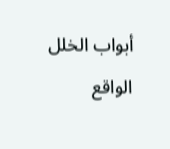أبواب الخلل الواقع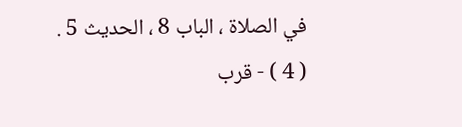في الصلاة ، الباب 8 ، الحديث 5 .
( 4 ) - قرب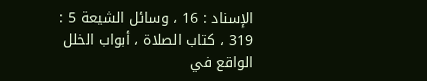الإسناد : 16 ، وسائل الشيعة 5 : 319 ، كتاب الصلاة ، أبواب الخلل الواقع في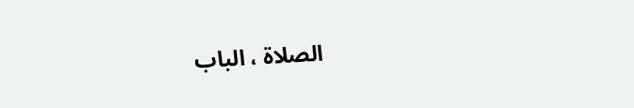الصلاة ، الباب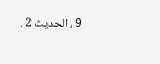9 ، الحديث 2 .